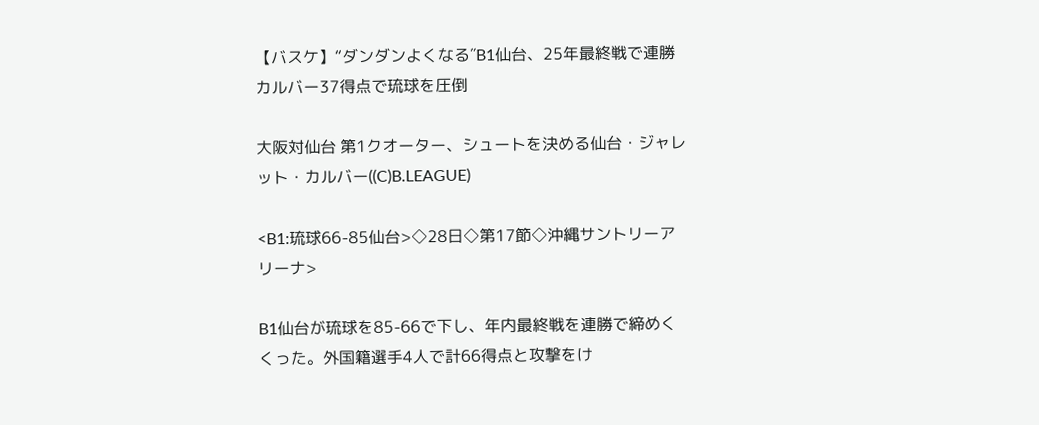【バスケ】“ダンダンよくなる″B1仙台、25年最終戦で連勝 カルバー37得点で琉球を圧倒

大阪対仙台 第1クオーター、シュートを決める仙台・ジャレット・カルバー((C)B.LEAGUE)

<B1:琉球66-85仙台>◇28日◇第17節◇沖縄サントリーアリーナ>

B1仙台が琉球を85-66で下し、年内最終戦を連勝で締めくくった。外国籍選手4人で計66得点と攻撃をけ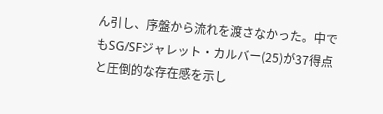ん引し、序盤から流れを渡さなかった。中でもSG/SFジャレット・カルバー(25)が37得点と圧倒的な存在感を示し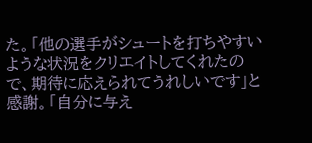た。「他の選手がシュートを打ちやすいような状況をクリエイトしてくれたので、期待に応えられてうれしいです」と感謝。「自分に与え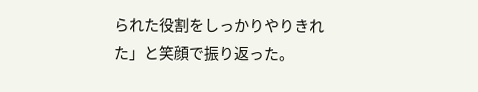られた役割をしっかりやりきれた」と笑顔で振り返った。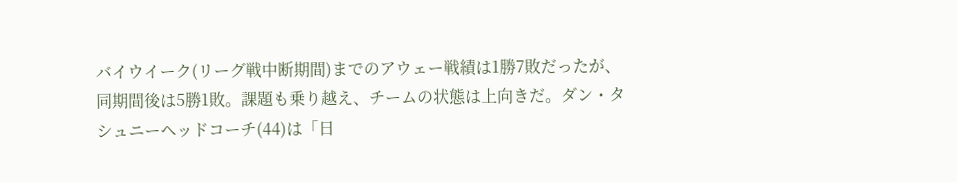バイウイーク(リーグ戦中断期間)までのアウェー戦績は1勝7敗だったが、同期間後は5勝1敗。課題も乗り越え、チームの状態は上向きだ。ダン・タシュニーヘッドコーチ(44)は「日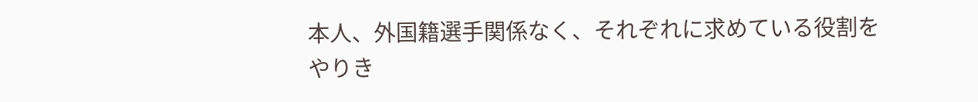本人、外国籍選手関係なく、それぞれに求めている役割をやりき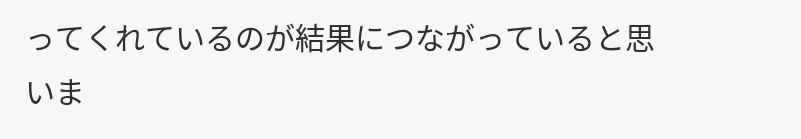ってくれているのが結果につながっていると思いま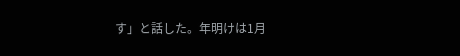す」と話した。年明けは1月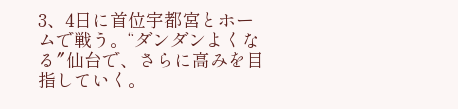3、4日に首位宇都宮とホームで戦う。“ダンダンよくなる″仙台で、さらに高みを目指していく。